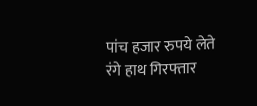पांच हजार रुपये लेते रंगे हाथ गिरफ्तार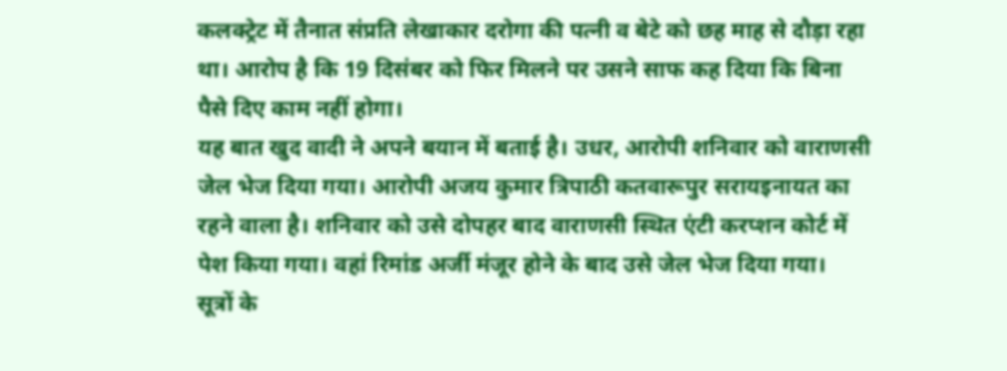कलक्ट्रेट में तैनात संप्रति लेखाकार दरोगा की पत्नी व बेटे को छह माह से दौड़ा रहा था। आरोप है कि 19 दिसंबर को फिर मिलने पर उसने साफ कह दिया कि बिना पैसे दिए काम नहीं होगा।
यह बात खुद वादी ने अपने बयान में बताई है। उधर, आरोपी शनिवार को वाराणसी जेल भेज दिया गया। आरोपी अजय कुमार त्रिपाठी कतवारूपुर सरायइनायत का रहने वाला है। शनिवार को उसे दोपहर बाद वाराणसी स्थित एंटी करप्शन कोर्ट में पेश किया गया। वहां रिमांड अर्जी मंजूर होने के बाद उसे जेल भेज दिया गया।
सूत्रों के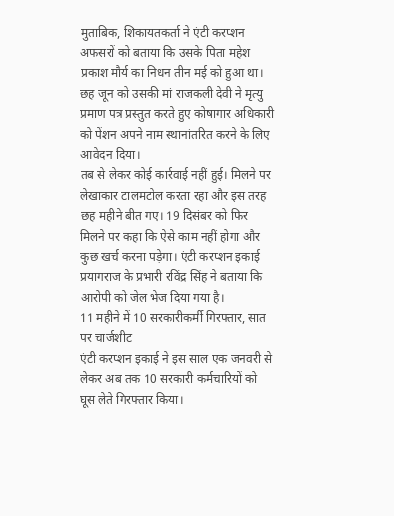मुताबिक, शिकायतकर्ता ने एंटी करप्शन अफसरों को बताया कि उसके पिता महेश प्रकाश मौर्य का निधन तीन मई को हुआ था। छह जून को उसकी मां राजकली देवी ने मृत्यु प्रमाण पत्र प्रस्तुत करते हुए कोषागार अधिकारी को पेंशन अपने नाम स्थानांतरित करने के लिए आवेदन दिया।
तब से लेकर कोई कार्रवाई नहीं हुई। मिलने पर लेखाकार टालमटोल करता रहा और इस तरह छह महीने बीत गए। 19 दिसंबर को फिर मिलने पर कहा कि ऐसे काम नहीं होगा और कुछ खर्च करना पड़ेगा। एंटी करप्शन इकाई प्रयागराज के प्रभारी रविंद्र सिंह ने बताया कि आरोपी को जेल भेज दिया गया है।
11 महीने में 10 सरकारीकर्मी गिरफ्तार, सात पर चार्जशीट
एंटी करप्शन इकाई ने इस साल एक जनवरी से लेकर अब तक 10 सरकारी कर्मचारियों को घूस लेते गिरफ्तार किया।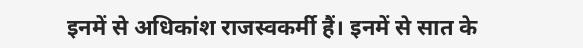इनमें से अधिकांश राजस्वकर्मी हैं। इनमें से सात के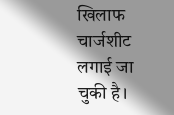खिलाफ चार्जशीट लगाई जा चुकी है।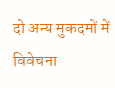दो अन्य मुकदमों में विवेचना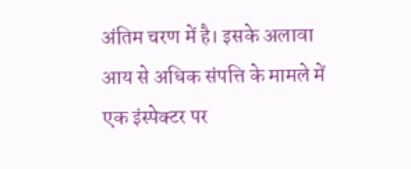अंतिम चरण में है। इसके अलावा आय से अधिक संपत्ति के मामले में एक इंस्पेक्टर पर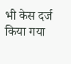भी केस दर्ज किया गया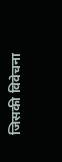जिसकी विवेचना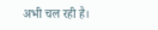अभी चल रही है।